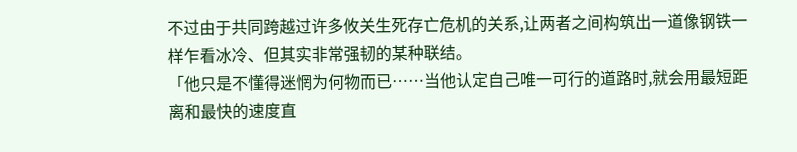不过由于共同跨越过许多攸关生死存亡危机的关系,让两者之间构筑出一道像钢铁一样乍看冰冷、但其实非常强韧的某种联结。
「他只是不懂得迷惘为何物而已……当他认定自己唯一可行的道路时,就会用最短距离和最快的速度直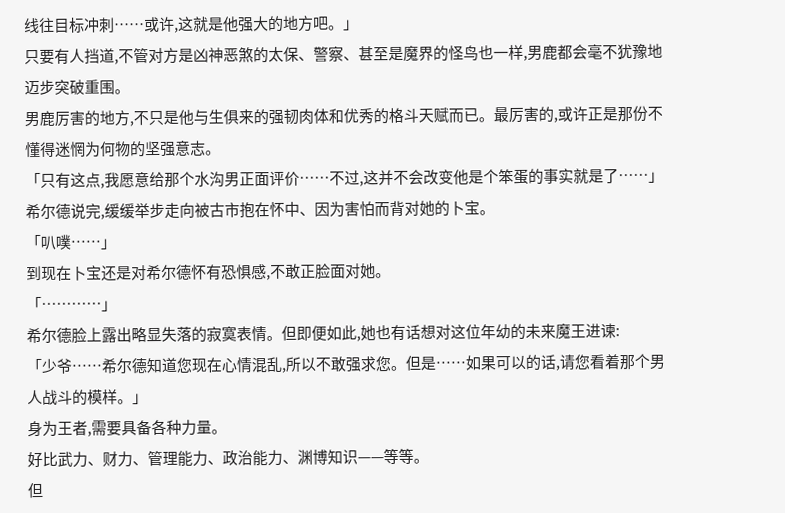线往目标冲刺……或许,这就是他强大的地方吧。」
只要有人挡道,不管对方是凶神恶煞的太保、警察、甚至是魔界的怪鸟也一样,男鹿都会毫不犹豫地迈步突破重围。
男鹿厉害的地方,不只是他与生俱来的强韧肉体和优秀的格斗天赋而已。最厉害的,或许正是那份不懂得迷惘为何物的坚强意志。
「只有这点,我愿意给那个水沟男正面评价……不过,这并不会改变他是个笨蛋的事实就是了……」
希尔德说完,缓缓举步走向被古市抱在怀中、因为害怕而背对她的卜宝。
「叭噗……」
到现在卜宝还是对希尔德怀有恐惧感,不敢正脸面对她。
「…………」
希尔德脸上露出略显失落的寂寞表情。但即便如此,她也有话想对这位年幼的未来魔王进谏:
「少爷……希尔德知道您现在心情混乱,所以不敢强求您。但是……如果可以的话,请您看着那个男人战斗的模样。」
身为王者,需要具备各种力量。
好比武力、财力、管理能力、政治能力、渊博知识——等等。
但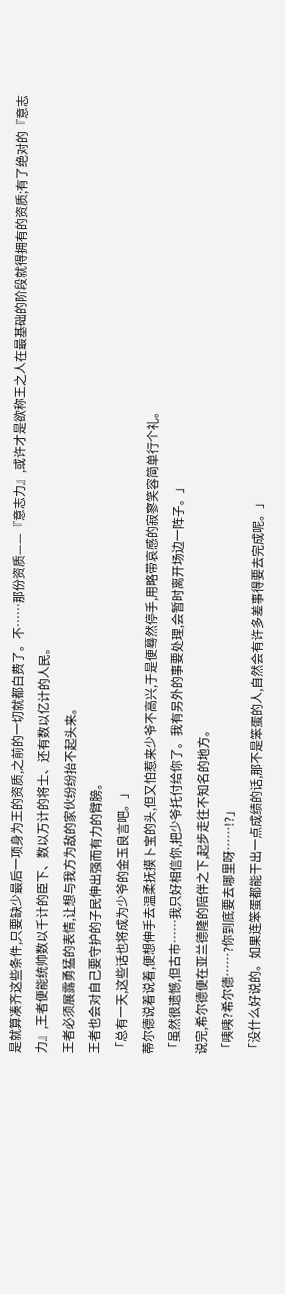是就算凑齐这些条件,只要缺少最后一项身为王的资质,之前的一切就都白费了。不……那份资质——『意志力』,或许才是欲称王之人在最基础的阶段就得拥有的资质;有了绝对的『意志力』,王者便能统帅数以千计的臣下、数以万计的将士、还有数以亿计的人民。
王者必须展露勇猛的表情,让想与我方为敌的家伙纷纷抬不起头来。
王者也会对自己要守护的子民伸出强而有力的臂膀。
「总有一天,这些话也将成为少爷的金玉良言吧。」
蒂尔德说着说着,便想伸手去温柔抚摸卜宝的头,但又怕惹来少爷不高兴,于是便蓦然停手,用略带哀感的寂寥笑容简单行个礼。
「虽然很遗憾,但古市……我只好相信你,把少爷托付给你了。我有另外的事要处理,会暂时离开场边一阵子。」
说完,希尔德便在亚兰德隆的陪伴之下,起步走往不知名的地方。
「咦咦?希尔德……?你到底要去哪里呀……!?」
「没什么好说的。如果连笨蛋都能干出一点成绩的话,那不是笨蛋的人,自然会有许多差事得要去完成呢。」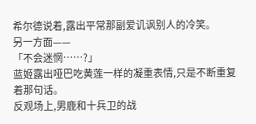希尔德说着,露出平常那副爱讥讽别人的冷笑。
另一方面——
「不会迷惘……?」
蓝姬露出哑巴吃黄莲一样的凝重表情,只是不断重复着那句话。
反观场上,男鹿和十兵卫的战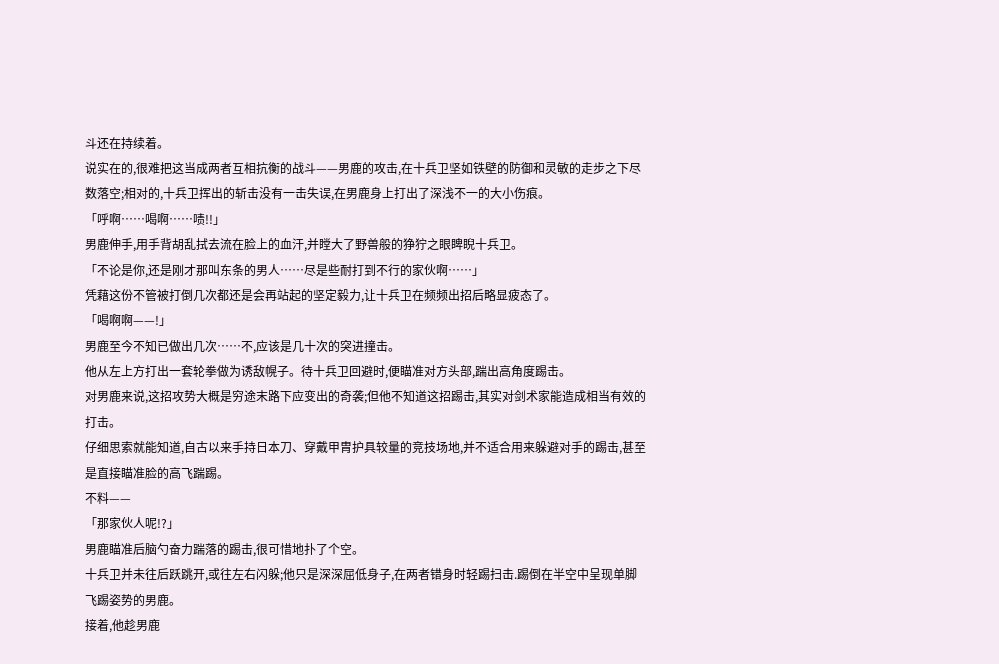斗还在持续着。
说实在的,很难把这当成两者互相抗衡的战斗——男鹿的攻击,在十兵卫坚如铁壁的防御和灵敏的走步之下尽数落空;相对的,十兵卫挥出的斩击没有一击失误,在男鹿身上打出了深浅不一的大小伤痕。
「呼啊……喝啊……啧!!」
男鹿伸手,用手背胡乱拭去流在脸上的血汗,并瞠大了野兽般的狰狞之眼睥睨十兵卫。
「不论是你,还是刚才那叫东条的男人……尽是些耐打到不行的家伙啊……」
凭藉这份不管被打倒几次都还是会再站起的坚定毅力,让十兵卫在频频出招后略显疲态了。
「喝啊啊——!」
男鹿至今不知已做出几次……不,应该是几十次的突进撞击。
他从左上方打出一套轮拳做为诱敌幌子。待十兵卫回避时,便瞄准对方头部,踹出高角度踢击。
对男鹿来说,这招攻势大概是穷途末路下应变出的奇袭;但他不知道这招踢击,其实对剑术家能造成相当有效的打击。
仔细思索就能知道,自古以来手持日本刀、穿戴甲胄护具较量的竞技场地,并不适合用来躲避对手的踢击,甚至是直接瞄准脸的高飞踹踢。
不料——
「那家伙人呢!?」
男鹿瞄准后脑勺奋力踹落的踢击,很可惜地扑了个空。
十兵卫并未往后跃跳开,或往左右闪躲;他只是深深屈低身子,在两者错身时轻踢扫击.踢倒在半空中呈现单脚飞踢姿势的男鹿。
接着,他趁男鹿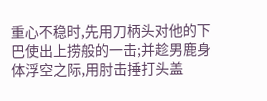重心不稳时,先用刀柄头对他的下巴使出上捞般的一击;并趁男鹿身体浮空之际,用肘击捶打头盖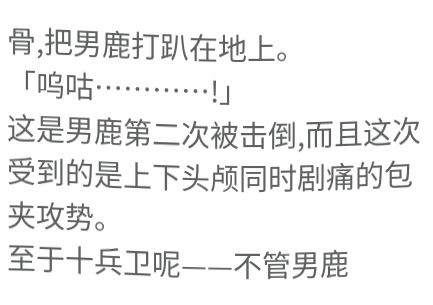骨,把男鹿打趴在地上。
「呜咕…………!」
这是男鹿第二次被击倒,而且这次受到的是上下头颅同时剧痛的包夹攻势。
至于十兵卫呢——不管男鹿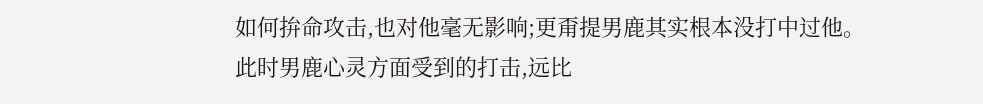如何拚命攻击,也对他毫无影响;更甭提男鹿其实根本没打中过他。
此时男鹿心灵方面受到的打击,远比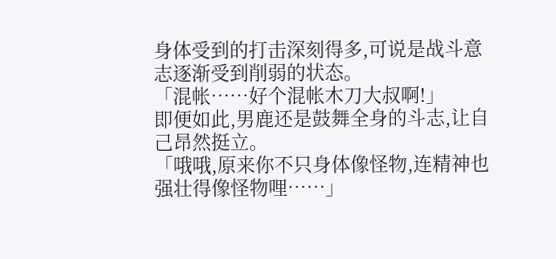身体受到的打击深刻得多,可说是战斗意志逐渐受到削弱的状态。
「混帐……好个混帐木刀大叔啊!」
即便如此,男鹿还是鼓舞全身的斗志,让自己昂然挺立。
「哦哦,原来你不只身体像怪物,连精神也强壮得像怪物哩……」